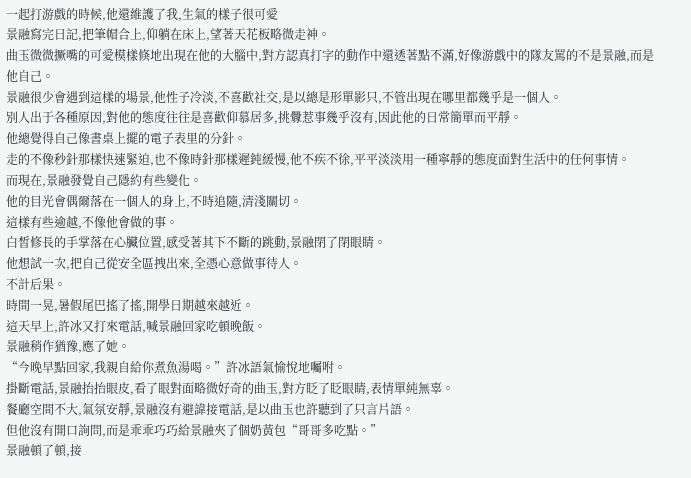一起打游戲的時候,他還維護了我,生氣的樣子很可愛
景融寫完日記,把筆帽合上,仰躺在床上,望著天花板略微走神。
曲玉微微撅嘴的可愛模樣倏地出現在他的大腦中,對方認真打字的動作中還透著點不滿,好像游戲中的隊友罵的不是景融,而是他自己。
景融很少會遇到這樣的場景,他性子冷淡,不喜歡社交,是以總是形單影只,不管出現在哪里都幾乎是一個人。
別人出于各種原因,對他的態度往往是喜歡仰慕居多,挑釁惹事幾乎沒有,因此他的日常簡單而平靜。
他總覺得自己像書桌上擺的電子表里的分針。
走的不像秒針那樣快速緊迫,也不像時針那樣遲鈍緩慢,他不疾不徐,平平淡淡用一種寧靜的態度面對生活中的任何事情。
而現在,景融發覺自己隱約有些變化。
他的目光會偶爾落在一個人的身上,不時追隨,清淺關切。
這樣有些逾越,不像他會做的事。
白皙修長的手掌落在心臟位置,感受著其下不斷的跳動,景融閉了閉眼睛。
他想試一次,把自己從安全區拽出來,全憑心意做事待人。
不計后果。
時間一晃,暑假尾巴搖了搖,開學日期越來越近。
這天早上,許冰又打來電話,喊景融回家吃頓晚飯。
景融稍作猶豫,應了她。
“今晚早點回家,我親自給你煮魚湯喝。”許冰語氣愉悅地囑咐。
掛斷電話,景融抬抬眼皮,看了眼對面略微好奇的曲玉,對方眨了眨眼睛,表情單純無辜。
餐廳空間不大,氣氛安靜,景融沒有避諱接電話,是以曲玉也許聽到了只言片語。
但他沒有開口詢問,而是乖乖巧巧給景融夾了個奶黃包“哥哥多吃點。”
景融頓了頓,接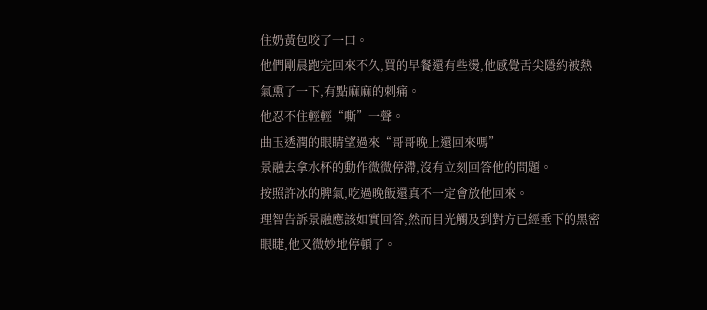住奶黃包咬了一口。
他們剛晨跑完回來不久,買的早餐還有些燙,他感覺舌尖隱約被熱氣熏了一下,有點麻麻的刺痛。
他忍不住輕輕“嘶”一聲。
曲玉透潤的眼睛望過來“哥哥晚上還回來嗎”
景融去拿水杯的動作微微停滯,沒有立刻回答他的問題。
按照許冰的脾氣,吃過晚飯還真不一定會放他回來。
理智告訴景融應該如實回答,然而目光觸及到對方已經垂下的黑密眼睫,他又微妙地停頓了。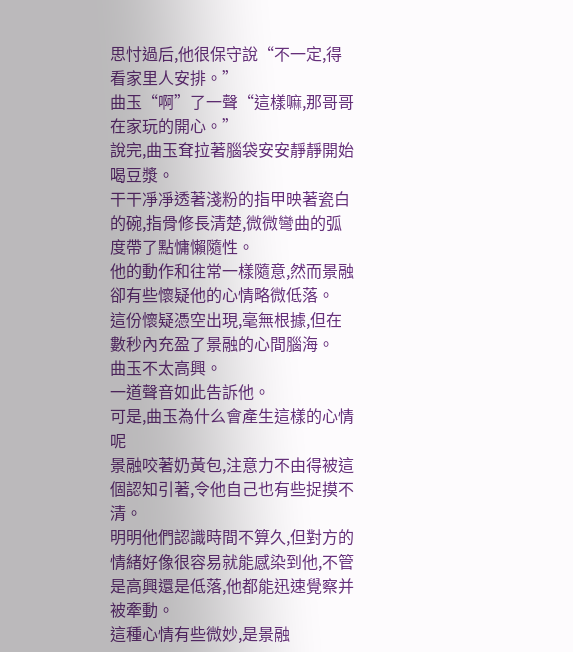思忖過后,他很保守說“不一定,得看家里人安排。”
曲玉“啊”了一聲“這樣嘛,那哥哥在家玩的開心。”
說完,曲玉耷拉著腦袋安安靜靜開始喝豆漿。
干干凈凈透著淺粉的指甲映著瓷白的碗,指骨修長清楚,微微彎曲的弧度帶了點慵懶隨性。
他的動作和往常一樣隨意,然而景融卻有些懷疑他的心情略微低落。
這份懷疑憑空出現,毫無根據,但在數秒內充盈了景融的心間腦海。
曲玉不太高興。
一道聲音如此告訴他。
可是,曲玉為什么會產生這樣的心情呢
景融咬著奶黃包,注意力不由得被這個認知引著,令他自己也有些捉摸不清。
明明他們認識時間不算久,但對方的情緒好像很容易就能感染到他,不管是高興還是低落,他都能迅速覺察并被牽動。
這種心情有些微妙,是景融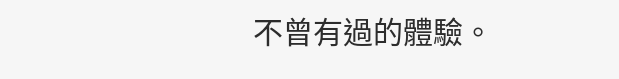不曾有過的體驗。